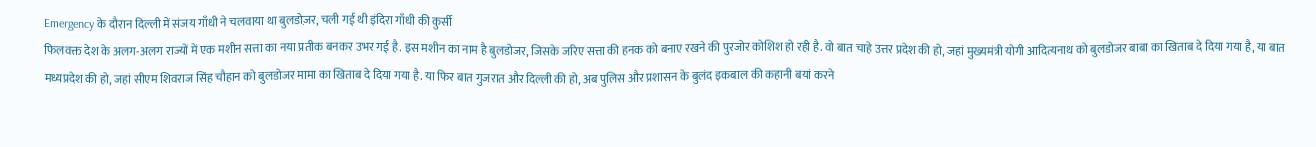Emergency के दौरान दिल्ली में संजय गाँधी ने चलवाया था बुलडोज़र, चली गई थी इंदिरा गाँधी की कुर्सी
फिलवक्त देश के अलग-अलग राज्यों में एक मशीन सत्ता का नया प्रतीक बनकर उभर गई है. इस मशीन का नाम है बुलडोजर, जिसके जरिए सत्ता की हनक को बनाए रखने की पुरजोर कोशिश हो रही है. वो बात चाहे उत्तर प्रदेश की हो, जहां मुख्यमंत्री योगी आदित्यनाथ को बुलडोजर बाबा का खिताब दे दिया गया है, या बात मध्यप्रदेश की हो, जहां सीएम शिवराज सिंह चौहान को बुलडोजर मामा का खिताब दे दिया गया है. या फिर बात गुजरात और दिल्ली की हो, अब पुलिस और प्रशासन के बुलंद इकबाल की कहानी बयां करने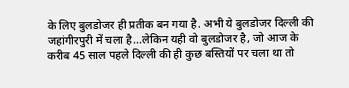के लिए बुलडोजर ही प्रतीक बन गया है. अभी ये बुलडोजर दिल्ली की जहांगीरपुरी में चला है...लेकिन यही वो बुलडोजर है, जो आज के करीब 45 साल पहले दिल्ली की ही कुछ बस्तियों पर चला था तो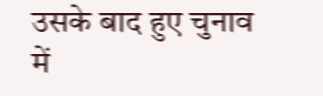उसके बाद हुए चुनाव में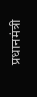प्रधानमंत्री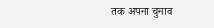तक अपना चुनाव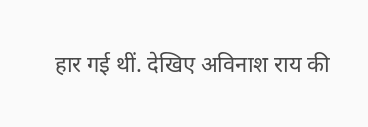हार गई थीं. देखिए अविनाश राय की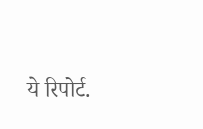ये रिपोर्ट.